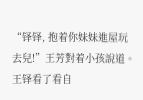“铎铎, 抱着你妹妹進屋玩去兒!”王芳對着小孩說道。
王铎看了看自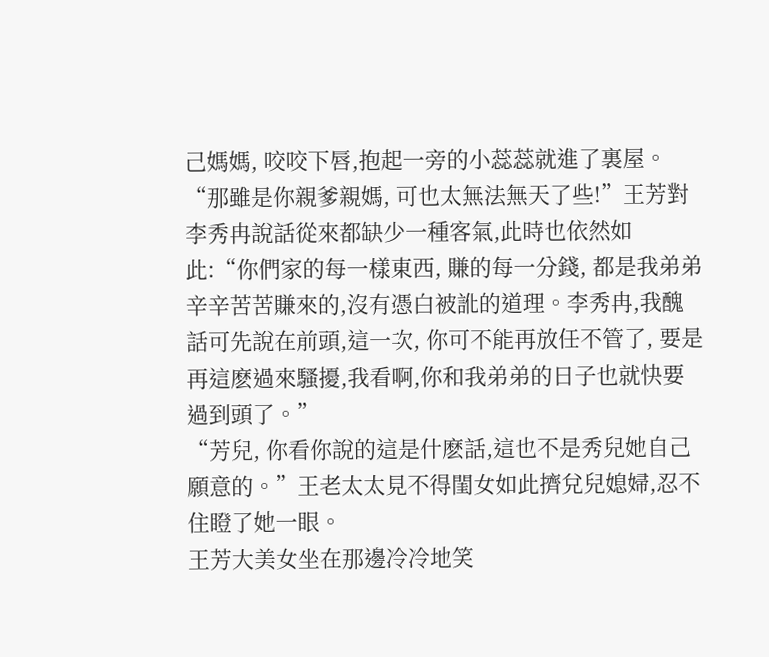己媽媽, 咬咬下唇,抱起一旁的小蕊蕊就進了裏屋。
“那雖是你親爹親媽, 可也太無法無天了些!”王芳對李秀冉說話從來都缺少一種客氣,此時也依然如此:“你們家的每一樣東西, 賺的每一分錢, 都是我弟弟辛辛苦苦賺來的,沒有憑白被訛的道理。李秀冉,我醜話可先說在前頭,這一次, 你可不能再放任不管了, 要是再這麽過來騷擾,我看啊,你和我弟弟的日子也就快要過到頭了。”
“芳兒, 你看你說的這是什麽話,這也不是秀兒她自己願意的。”王老太太見不得閨女如此擠兌兒媳婦,忍不住瞪了她一眼。
王芳大美女坐在那邊冷冷地笑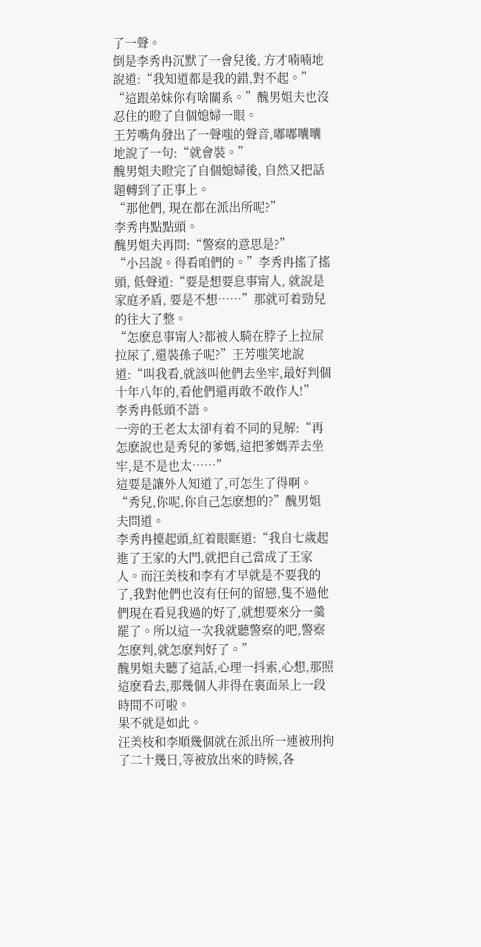了一聲。
倒是李秀冉沉默了一會兒後, 方才喃喃地說道:“我知道都是我的錯,對不起。”
“這跟弟妹你有啥關系。”醜男姐夫也沒忍住的瞪了自個媳婦一眼。
王芳嘴角發出了一聲嗤的聲音,嘟嘟囔囔地說了一句:“就會裝。”
醜男姐夫瞪完了自個媳婦後, 自然又把話題轉到了正事上。
“那他們, 現在都在派出所呢?”
李秀冉點點頭。
醜男姐夫再問:“警察的意思是?”
“小呂說。得看咱們的。”李秀冉搖了搖頭, 低聲道:“要是想要息事甯人, 就說是家庭矛盾, 要是不想……”那就可着勁兒的往大了整。
“怎麽息事甯人?都被人騎在脖子上拉屎拉尿了,還裝孫子呢?”王芳嗤笑地說道:“叫我看,就該叫他們去坐牢,最好判個十年八年的,看他們還再敢不敢作人!”
李秀冉低頭不語。
一旁的王老太太卻有着不同的見解:“再怎麽說也是秀兒的爹媽,這把爹媽弄去坐牢,是不是也太……”
這要是讓外人知道了,可怎生了得啊。
“秀兒,你呢,你自己怎麽想的?”醜男姐夫問道。
李秀冉擡起頭,紅着眼眶道:“我自七歲起進了王家的大門,就把自己當成了王家人。而汪美枝和李有才早就是不要我的了,我對他們也沒有任何的留戀,隻不過他們現在看見我過的好了,就想要來分一羹罷了。所以這一次我就聽警察的吧,警察怎麽判,就怎麽判好了。”
醜男姐夫聽了這話,心理一抖索,心想,那照這麽看去,那幾個人非得在裏面呆上一段時間不可啦。
果不就是如此。
汪美枝和李順幾個就在派出所一連被刑拘了二十幾日,等被放出來的時候,各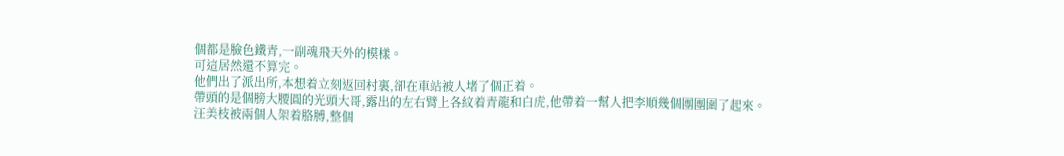個都是臉色鐵青,一副魂飛天外的模樣。
可這居然還不算完。
他們出了派出所,本想着立刻返回村裏,卻在車站被人堵了個正着。
帶頭的是個膀大腰圓的光頭大哥,露出的左右臂上各紋着青龍和白虎,他帶着一幫人把李順幾個團團圍了起來。
汪美枝被兩個人架着胳膊,整個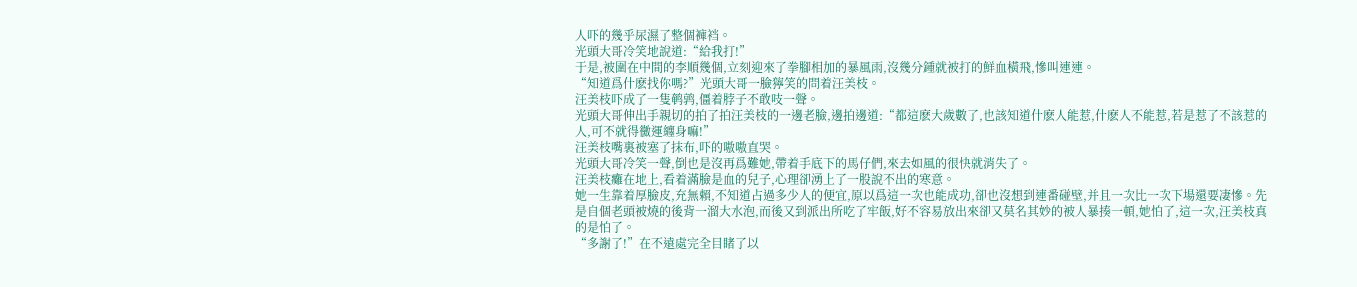人吓的幾乎尿濕了整個褲裆。
光頭大哥冷笑地說道:“給我打!”
于是,被圍在中間的李順幾個,立刻迎來了拳腳相加的暴風雨,沒幾分鍾就被打的鮮血橫飛,慘叫連連。
“知道爲什麽找你嗎?”光頭大哥一臉獰笑的問着汪美枝。
汪美枝吓成了一隻鹌鹑,僵着脖子不敢吱一聲。
光頭大哥伸出手親切的拍了拍汪美枝的一邊老臉,邊拍邊道:“都這麽大歲數了,也該知道什麽人能惹,什麽人不能惹,若是惹了不該惹的人,可不就得黴運纏身嘛!”
汪美枝嘴裏被塞了抹布,吓的嗷嗷直哭。
光頭大哥冷笑一聲,倒也是沒再爲難她,帶着手底下的馬仔們,來去如風的很快就消失了。
汪美枝癱在地上,看着滿臉是血的兒子,心理卻湧上了一股說不出的寒意。
她一生靠着厚臉皮,充無賴,不知道占過多少人的便宜,原以爲這一次也能成功,卻也沒想到連番碰壁,并且一次比一次下場還要凄慘。先是自個老頭被燒的後背一溜大水泡,而後又到派出所吃了牢飯,好不容易放出來卻又莫名其妙的被人暴揍一頓,她怕了,這一次,汪美枝真的是怕了。
“多謝了!”在不遠處完全目睹了以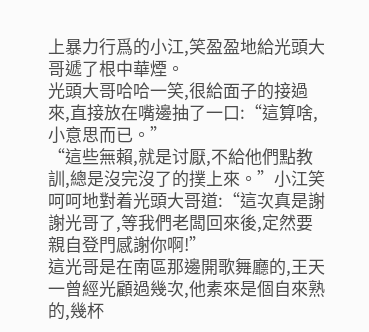上暴力行爲的小江,笑盈盈地給光頭大哥遞了根中華煙。
光頭大哥哈哈一笑,很給面子的接過來,直接放在嘴邊抽了一口:“這算啥,小意思而已。”
“這些無賴,就是讨厭,不給他們點教訓,總是沒完沒了的撲上來。”小江笑呵呵地對着光頭大哥道:“這次真是謝謝光哥了,等我們老闆回來後,定然要親自登門感謝你啊!”
這光哥是在南區那邊開歌舞廳的,王天一曾經光顧過幾次,他素來是個自來熟的,幾杯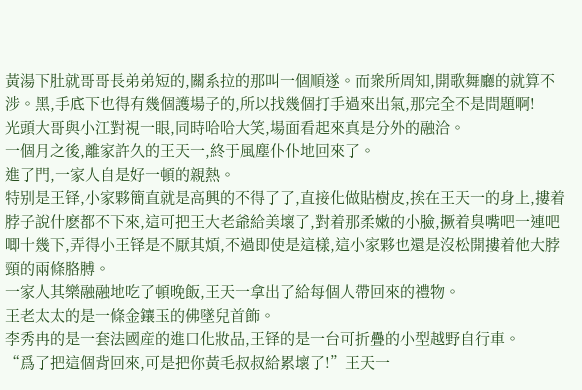黃湯下肚就哥哥長弟弟短的,關系拉的那叫一個順遂。而衆所周知,開歌舞廳的就算不涉。黑,手底下也得有幾個護場子的,所以找幾個打手過來出氣,那完全不是問題啊!
光頭大哥與小江對視一眼,同時哈哈大笑,場面看起來真是分外的融洽。
一個月之後,離家許久的王天一,終于風塵仆仆地回來了。
進了門,一家人自是好一頓的親熱。
特别是王铎,小家夥簡直就是高興的不得了了,直接化做貼樹皮,挨在王天一的身上,摟着脖子說什麽都不下來,這可把王大老爺給美壞了,對着那柔嫩的小臉,撅着臭嘴吧一連吧唧十幾下,弄得小王铎是不厭其煩,不過即使是這樣,這小家夥也還是沒松開摟着他大脖頸的兩條胳膊。
一家人其樂融融地吃了頓晚飯,王天一拿出了給每個人帶回來的禮物。
王老太太的是一條金鑲玉的佛墜兒首飾。
李秀冉的是一套法國産的進口化妝品,王铎的是一台可折疊的小型越野自行車。
“爲了把這個背回來,可是把你黃毛叔叔給累壞了!”王天一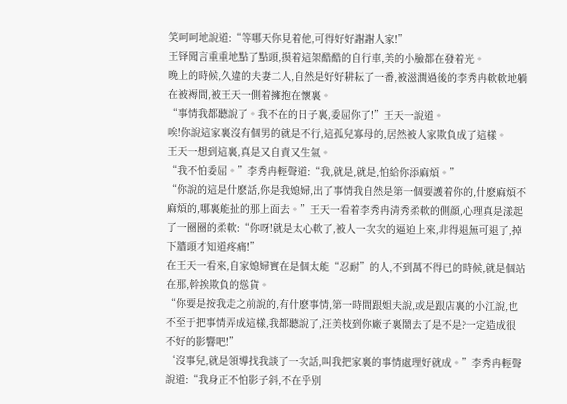笑呵呵地說道:“等哪天你見着他,可得好好謝謝人家!”
王铎聞言重重地點了點頭,摸着這架酷酷的自行車,美的小臉都在發着光。
晚上的時候,久違的夫妻二人,自然是好好耕耘了一番,被滋潤過後的李秀冉軟軟地躺在被褥間,被王天一側着擁抱在懷裏。
“事情我都聽說了。我不在的日子裏,委屈你了!”王天一說道。
唉!你說這家裏沒有個男的就是不行,這孤兒寡母的,居然被人家欺負成了這樣。
王天一想到這裏,真是又自責又生氣。
“我不怕委屈。”李秀冉輕聲道:“我,就是,就是,怕給你添麻煩。”
“你說的這是什麽話,你是我媳婦,出了事情我自然是第一個要護着你的,什麽麻煩不麻煩的,哪裏能扯的那上面去。”王天一看着李秀冉清秀柔軟的側顔,心理真是漾起了一圈圈的柔軟:“你呀!就是太心軟了,被人一次次的逼迫上來,非得退無可退了,掉下牆頭才知道疼痛!”
在王天一看來,自家媳婦實在是個太能“忍耐”的人,不到萬不得已的時候,就是個站在那,幹挨欺負的慫貨。
“你要是按我走之前說的,有什麽事情,第一時間跟姐夫說,或是跟店裏的小江說,也不至于把事情弄成這樣,我都聽說了,汪美枝到你廠子裏鬧去了是不是?一定造成很不好的影響吧!”
‘沒事兒,就是領導找我談了一次話,叫我把家裏的事情處理好就成。”李秀冉輕聲說道:“我身正不怕影子斜,不在乎别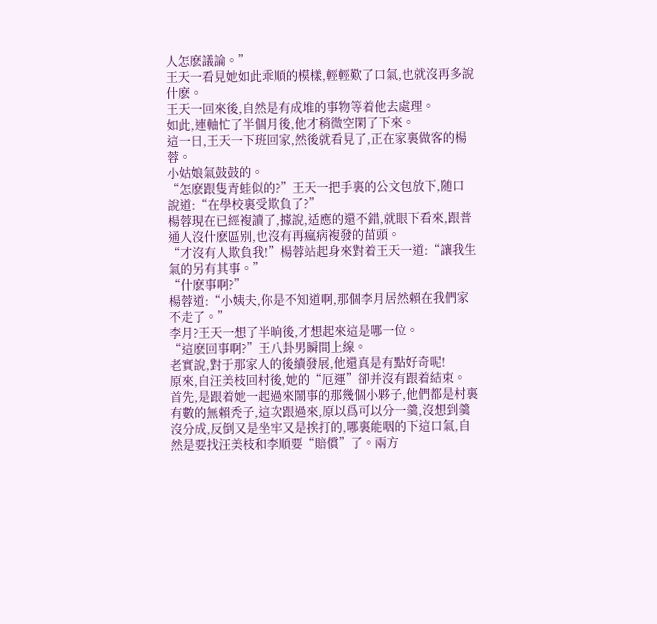人怎麽議論。”
王天一看見她如此乖順的模樣,輕輕歎了口氣,也就沒再多說什麽。
王天一回來後,自然是有成堆的事物等着他去處理。
如此,連軸忙了半個月後,他才稍微空閑了下來。
這一日,王天一下班回家,然後就看見了,正在家裏做客的楊蓉。
小姑娘氣鼓鼓的。
“怎麽跟隻青蛙似的?”王天一把手裏的公文包放下,随口說道:“在學校裏受欺負了?”
楊蓉現在已經複讀了,據說,适應的還不錯,就眼下看來,跟普通人沒什麽區别,也沒有再瘋病複發的苗頭。
“才沒有人欺負我!”楊蓉站起身來對着王天一道:“讓我生氣的另有其事。”
“什麽事啊?”
楊蓉道:“小姨夫,你是不知道啊,那個李月居然賴在我們家不走了。”
李月?王天一想了半晌後,才想起來這是哪一位。
“這麽回事啊?”王八卦男瞬間上線。
老實說,對于那家人的後續發展,他還真是有點好奇呢!
原來,自汪美枝回村後,她的“厄運”卻并沒有跟着結束。
首先,是跟着她一起過來鬧事的那幾個小夥子,他們都是村裏有數的無賴秃子,這次跟過來,原以爲可以分一羹,沒想到羹沒分成,反倒又是坐牢又是挨打的,哪裏能咽的下這口氣,自然是要找汪美枝和李順要“賠償”了。兩方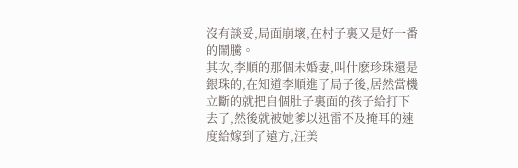沒有談妥,局面崩壞,在村子裏又是好一番的鬧騰。
其次,李順的那個未婚妻,叫什麽珍珠還是銀珠的,在知道李順進了局子後,居然當機立斷的就把自個肚子裏面的孩子給打下去了,然後就被她爹以迅雷不及掩耳的速度給嫁到了遠方,汪美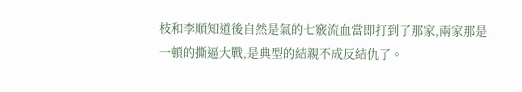枝和李順知道後自然是氣的七竅流血當即打到了那家,兩家那是一頓的撕逼大戰,是典型的結親不成反結仇了。